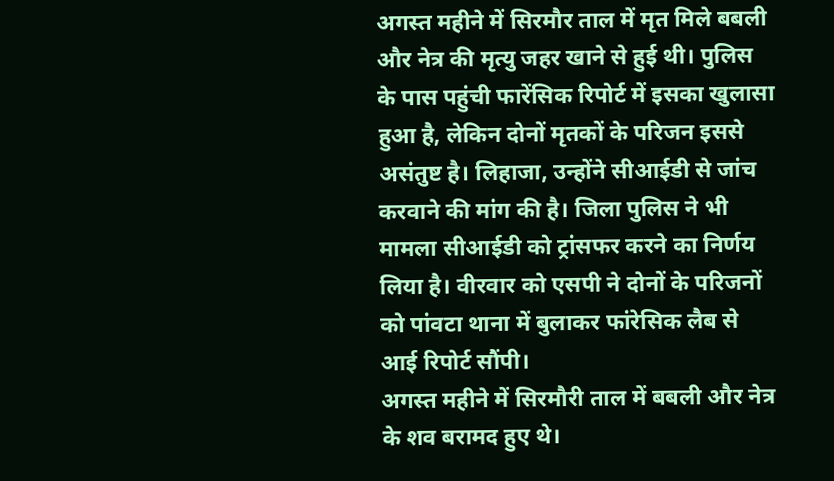अगस्त महीने में सिरमौर ताल में मृत मिले बबली और नेत्र की मृत्यु जहर खाने से हुई थी। पुलिस के पास पहुंची फारेंसिक रिपोर्ट में इसका खुलासा हुआ है, लेकिन दोनों मृतकों के परिजन इससे असंतुष्ट है। लिहाजा, उन्होंने सीआईडी से जांच करवाने की मांग की है। जिला पुलिस ने भी मामला सीआईडी को ट्रांसफर करने का निर्णय लिया है। वीरवार को एसपी ने दोनों के परिजनों को पांवटा थाना में बुलाकर फांरेसिक लैब से आई रिपोर्ट सौंपी।
अगस्त महीने में सिरमौरी ताल में बबली और नेत्र के शव बरामद हुए थे।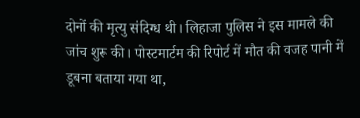दोनों की मृत्यु संदिग्ध थी। लिहाजा पुलिस ने इस मामले की जांच शुरू की। पोस्टमार्टम की रिपोर्ट में मौत की वजह पानी में डूबना बताया गया था,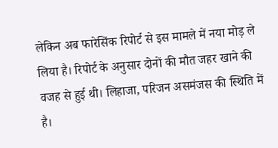लेकिन अब फारेसिंक रिपोर्ट से इस मामले में नया मोड़ ले लिया है। रिपोर्ट के अनुसार दोनों की मौत जहर खाने की वजह से हुई थी। लिहाजा, परिजन असमंजस की स्थिति में है।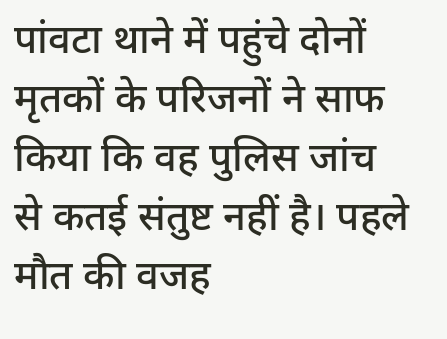पांवटा थाने में पहुंचे दोनों मृतकों के परिजनों ने साफ किया कि वह पुलिस जांच से कतई संतुष्ट नहीं है। पहले मौत की वजह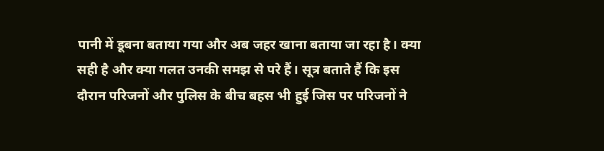पानी में डूबना बताया गया और अब जहर खाना बताया जा रहा है। क्या सही है और क्या गलत उनकी समझ से परे हैं। सूत्र बताते हैं कि इस दौरान परिजनों और पुलिस के बीच बहस भी हुई जिस पर परिजनों ने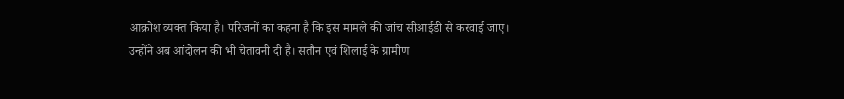आक्रोश व्यक्त किया है। परिजनों का कहना है कि इस मामले की जांच सीआईडी से करवाई जाए।
उन्होंने अब आंदोलन की भी चेतावनी दी है। सतौन एवं शिलाई के ग्रामीण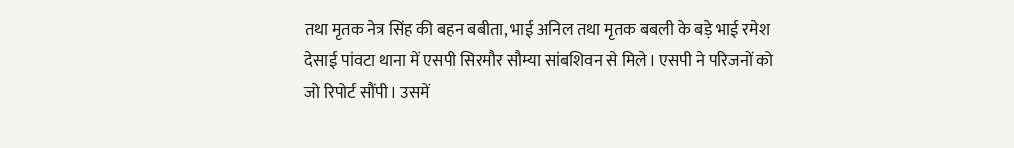तथा मृतक नेत्र सिंह की बहन बबीता, भाई अनिल तथा मृतक बबली के बड़े भाई रमेश देसाई पांवटा थाना में एसपी सिरमौर सौम्या सांबशिवन से मिले। एसपी ने परिजनों को जो रिपोर्ट सौंपी। उसमें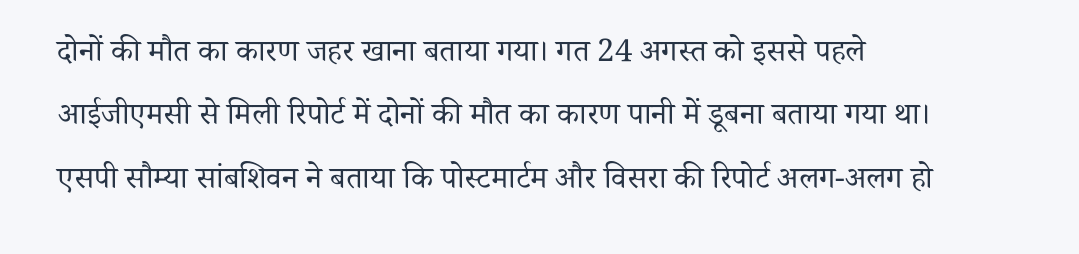दोनों की मौत का कारण जहर खाना बताया गया। गत 24 अगस्त को इससे पहले आईजीएमसी से मिली रिपोर्ट में दोनों की मौत का कारण पानी में डूबना बताया गया था।
एसपी सौम्या सांबशिवन ने बताया कि पोस्टमार्टम और विसरा की रिपोर्ट अलग-अलग हो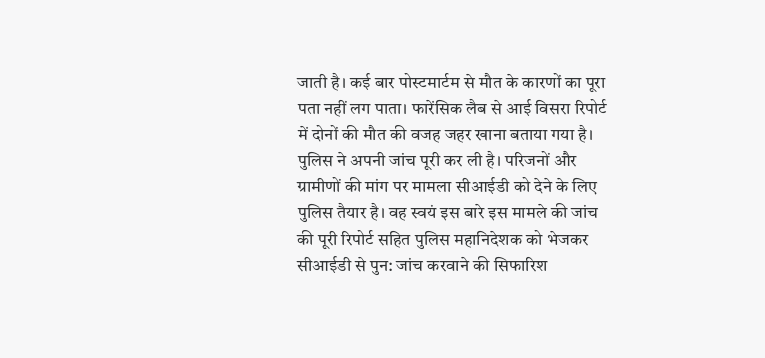जाती है। कई बार पोस्टमार्टम से मौत के कारणों का पूरा पता नहीं लग पाता। फारेंसिक लैब से आई विसरा रिपोर्ट में दोनों की मौत की वजह जहर खाना बताया गया है। पुलिस ने अपनी जांच पूरी कर ली है। परिजनों और ग्रामीणों की मांग पर मामला सीआईडी को देने के लिए पुलिस तैयार है। वह स्वयं इस बारे इस मामले की जांच की पूरी रिपोर्ट सहित पुलिस महानिदेशक को भेजकर सीआईडी से पुन: जांच करवाने की सिफारिश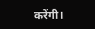करेंगी।